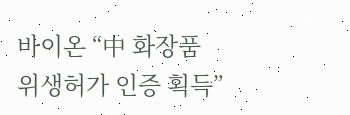바이온 “中 화장품 위생허가 인증 획득”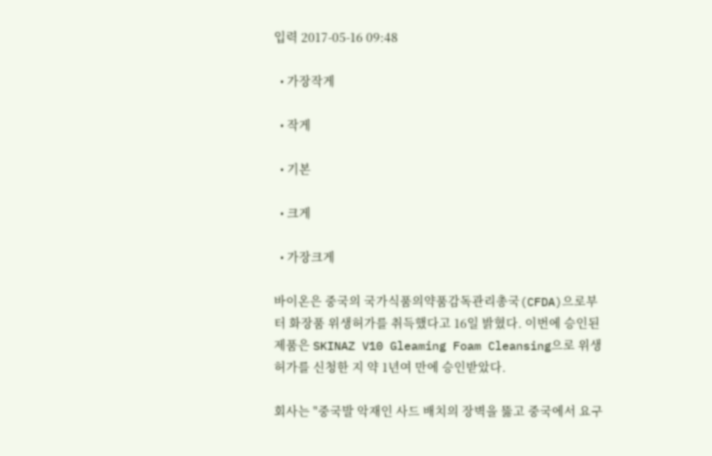입력 2017-05-16 09:48

  • 가장작게

  • 작게

  • 기본

  • 크게

  • 가장크게

바이온은 중국의 국가식품의약품감독관리총국(CFDA)으로부터 화장품 위생허가를 취득했다고 16일 밝혔다. 이번에 승인된 제품은 SKINAZ V10 Gleaming Foam Cleansing으로 위생허가를 신청한 지 약 1년여 만에 승인받았다.

회사는 "중국발 악재인 사드 배치의 장벽을 뚫고 중국에서 요구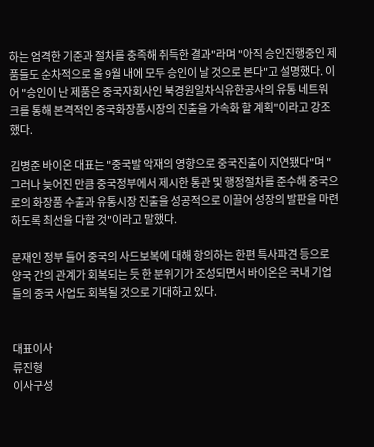하는 엄격한 기준과 절차를 충족해 취득한 결과"라며 "아직 승인진행중인 제품들도 순차적으로 올 9월 내에 모두 승인이 날 것으로 본다"고 설명했다. 이어 "승인이 난 제품은 중국자회사인 북경원일차식유한공사의 유통 네트워크를 통해 본격적인 중국화장품시장의 진출을 가속화 할 계획"이라고 강조했다.

김병준 바이온 대표는 "중국발 악재의 영향으로 중국진출이 지연됐다"며 "그러나 늦어진 만큼 중국정부에서 제시한 통관 및 행정절차를 준수해 중국으로의 화장품 수출과 유통시장 진출을 성공적으로 이끌어 성장의 발판을 마련하도록 최선을 다할 것"이라고 말했다.

문재인 정부 들어 중국의 사드보복에 대해 항의하는 한편 특사파견 등으로 양국 간의 관계가 회복되는 듯 한 분위기가 조성되면서 바이온은 국내 기업들의 중국 사업도 회복될 것으로 기대하고 있다.


대표이사
류진형
이사구성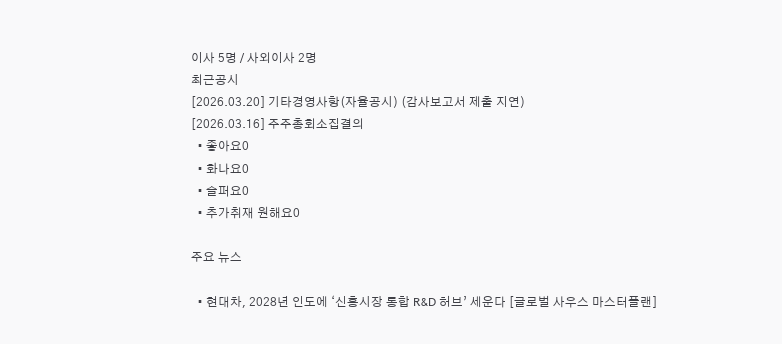이사 5명 / 사외이사 2명
최근공시
[2026.03.20] 기타경영사항(자율공시) (감사보고서 제출 지연)
[2026.03.16] 주주총회소집결의
  • 좋아요0
  • 화나요0
  • 슬퍼요0
  • 추가취재 원해요0

주요 뉴스

  • 현대차, 2028년 인도에 ‘신흥시장 통합 R&D 허브’ 세운다 [글로벌 사우스 마스터플랜]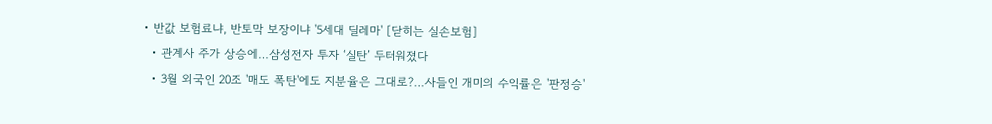• 반값 보험료냐, 반토막 보장이냐 '5세대 딜레마' [닫히는 실손보험]
  • 관계사 주가 상승에…삼성전자 투자 ‘실탄’ 두터워졌다
  • 3월 외국인 20조 '매도 폭탄'에도 지분율은 그대로?…사들인 개미의 수익률은 '판정승'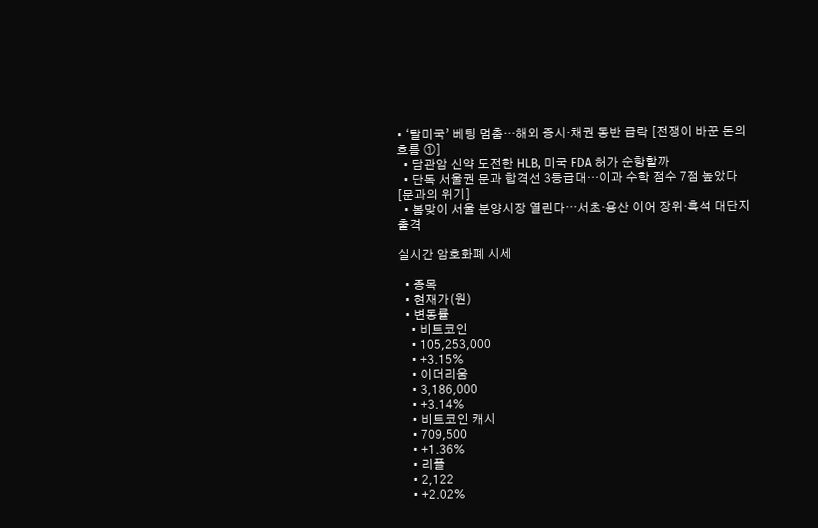• ‘탈미국’ 베팅 멈춤…해외 증시·채권 동반 급락 [전쟁이 바꾼 돈의 흐름 ①]
  • 담관암 신약 도전한 HLB, 미국 FDA 허가 순항할까
  • 단독 서울권 문과 합격선 3등급대…이과 수학 점수 7점 높았다 [문과의 위기]
  • 봄맞이 서울 분양시장 열린다⋯서초·용산 이어 장위·흑석 대단지 출격

실시간 암호화폐 시세

  • 종목
  • 현재가(원)
  • 변동률
    • 비트코인
    • 105,253,000
    • +3.15%
    • 이더리움
    • 3,186,000
    • +3.14%
    • 비트코인 캐시
    • 709,500
    • +1.36%
    • 리플
    • 2,122
    • +2.02%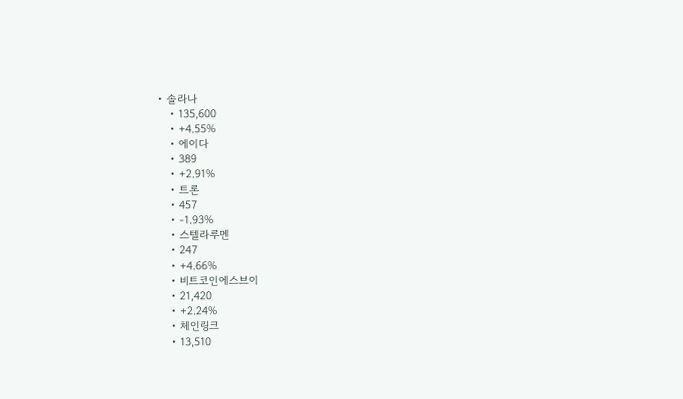• 솔라나
    • 135,600
    • +4.55%
    • 에이다
    • 389
    • +2.91%
    • 트론
    • 457
    • -1.93%
    • 스텔라루멘
    • 247
    • +4.66%
    • 비트코인에스브이
    • 21,420
    • +2.24%
    • 체인링크
    • 13,510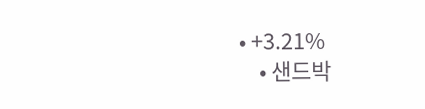• +3.21%
    • 샌드박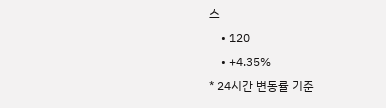스
    • 120
    • +4.35%
* 24시간 변동률 기준